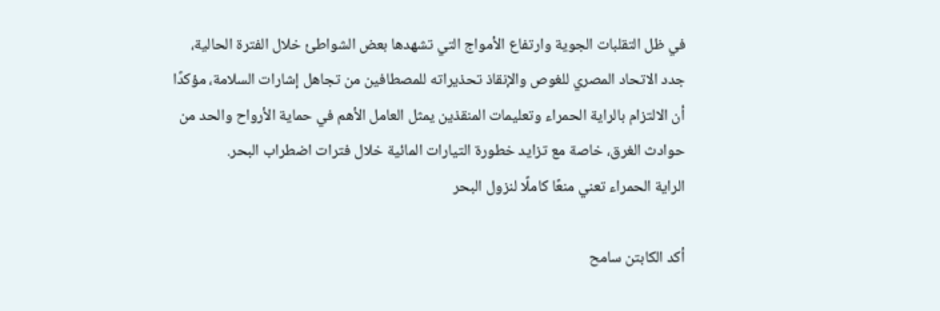في ظل التقلبات الجوية وارتفاع الأمواج التي تشهدها بعض الشواطئ خلال الفترة الحالية، جدد الاتحاد المصري للغوص والإنقاذ تحذيراته للمصطافين من تجاهل إشارات السلامة، مؤكدًا أن الالتزام بالراية الحمراء وتعليمات المنقذين يمثل العامل الأهم في حماية الأرواح والحد من حوادث الغرق، خاصة مع تزايد خطورة التيارات المائية خلال فترات اضطراب البحر.
الراية الحمراء تعني منعًا كاملًا لنزول البحر

أكد الكابتن سامح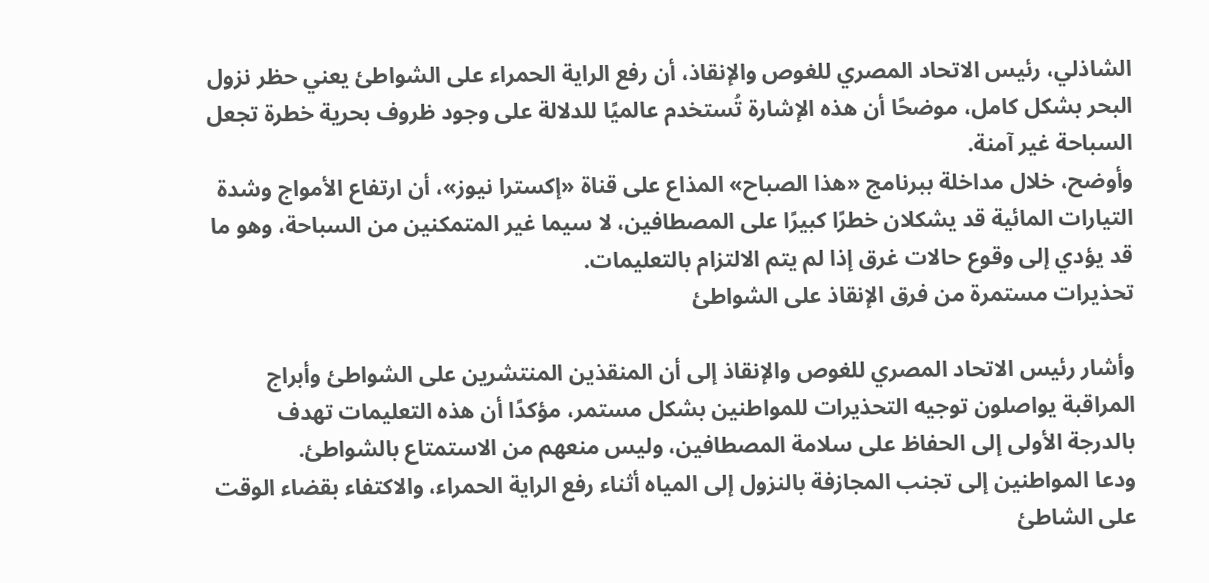الشاذلي، رئيس الاتحاد المصري للغوص والإنقاذ، أن رفع الراية الحمراء على الشواطئ يعني حظر نزول البحر بشكل كامل، موضحًا أن هذه الإشارة تُستخدم عالميًا للدلالة على وجود ظروف بحرية خطرة تجعل السباحة غير آمنة.
وأوضح، خلال مداخلة ببرنامج «هذا الصباح» المذاع على قناة «إكسترا نيوز»، أن ارتفاع الأمواج وشدة التيارات المائية قد يشكلان خطرًا كبيرًا على المصطافين، لا سيما غير المتمكنين من السباحة، وهو ما قد يؤدي إلى وقوع حالات غرق إذا لم يتم الالتزام بالتعليمات.
تحذيرات مستمرة من فرق الإنقاذ على الشواطئ

وأشار رئيس الاتحاد المصري للغوص والإنقاذ إلى أن المنقذين المنتشرين على الشواطئ وأبراج المراقبة يواصلون توجيه التحذيرات للمواطنين بشكل مستمر، مؤكدًا أن هذه التعليمات تهدف بالدرجة الأولى إلى الحفاظ على سلامة المصطافين، وليس منعهم من الاستمتاع بالشواطئ.
ودعا المواطنين إلى تجنب المجازفة بالنزول إلى المياه أثناء رفع الراية الحمراء، والاكتفاء بقضاء الوقت على الشاطئ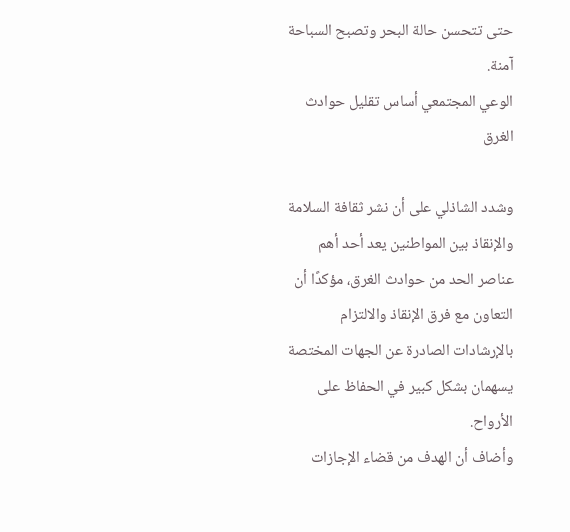حتى تتحسن حالة البحر وتصبح السباحة آمنة.
الوعي المجتمعي أساس تقليل حوادث الغرق

وشدد الشاذلي على أن نشر ثقافة السلامة والإنقاذ بين المواطنين يعد أحد أهم عناصر الحد من حوادث الغرق، مؤكدًا أن التعاون مع فرق الإنقاذ والالتزام بالإرشادات الصادرة عن الجهات المختصة يسهمان بشكل كبير في الحفاظ على الأرواح.
وأضاف أن الهدف من قضاء الإجازات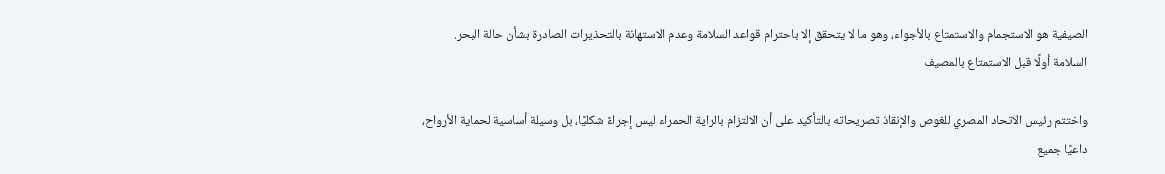الصيفية هو الاستجمام والاستمتاع بالأجواء، وهو ما لا يتحقق إلا باحترام قواعد السلامة وعدم الاستهانة بالتحذيرات الصادرة بشأن حالة البحر.
السلامة أولًا قبل الاستمتاع بالمصيف

واختتم رئيس الاتحاد المصري للغوص والإنقاذ تصريحاته بالتأكيد على أن الالتزام بالراية الحمراء ليس إجراءً شكليًا، بل وسيلة أساسية لحماية الأرواح، داعيًا جميع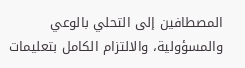المصطافين إلى التحلي بالوعي والمسؤولية، والالتزام الكامل بتعليمات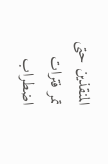المنقذين حتى تمر فترات اضطراب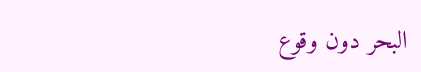البحر دون وقوع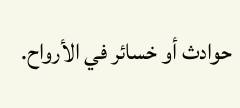حوادث أو خسائر في الأرواح.